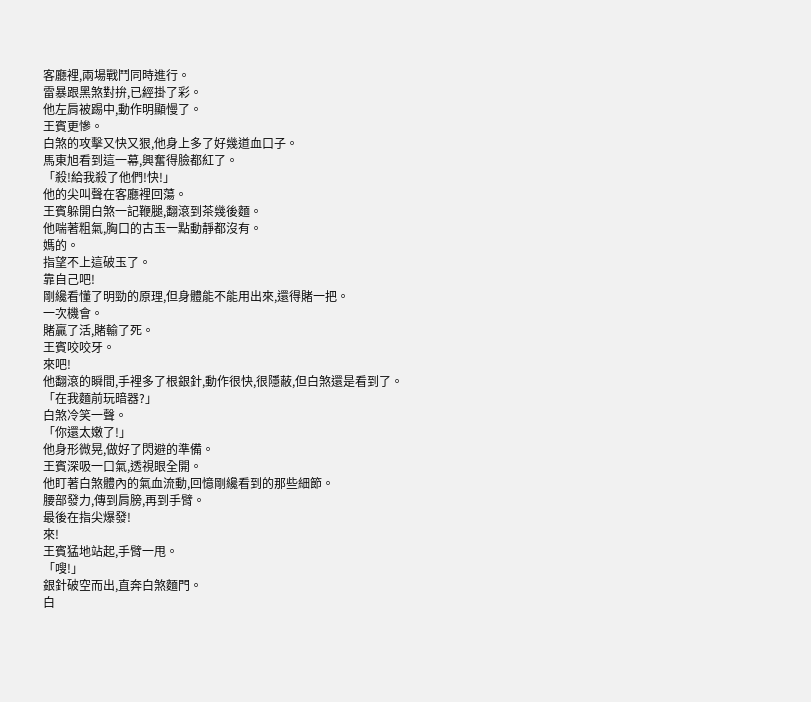客廳裡,兩場戰鬥同時進行。
雷暴跟黑煞對拚,已經掛了彩。
他左肩被踢中,動作明顯慢了。
王賓更慘。
白煞的攻擊又快又狠,他身上多了好幾道血口子。
馬東旭看到這一幕,興奮得臉都紅了。
「殺!給我殺了他們!快!」
他的尖叫聲在客廳裡回蕩。
王賓躲開白煞一記鞭腿,翻滾到茶幾後麵。
他喘著粗氣,胸口的古玉一點動靜都沒有。
媽的。
指望不上這破玉了。
靠自己吧!
剛纔看懂了明勁的原理,但身體能不能用出來,還得賭一把。
一次機會。
賭贏了活,賭輸了死。
王賓咬咬牙。
來吧!
他翻滾的瞬間,手裡多了根銀針,動作很快,很隱蔽,但白煞還是看到了。
「在我麵前玩暗器?」
白煞冷笑一聲。
「你還太嫩了!」
他身形微晃,做好了閃避的準備。
王賓深吸一口氣,透視眼全開。
他盯著白煞體內的氣血流動,回憶剛纔看到的那些細節。
腰部發力,傳到肩膀,再到手臂。
最後在指尖爆發!
來!
王賓猛地站起,手臂一甩。
「嗖!」
銀針破空而出,直奔白煞麵門。
白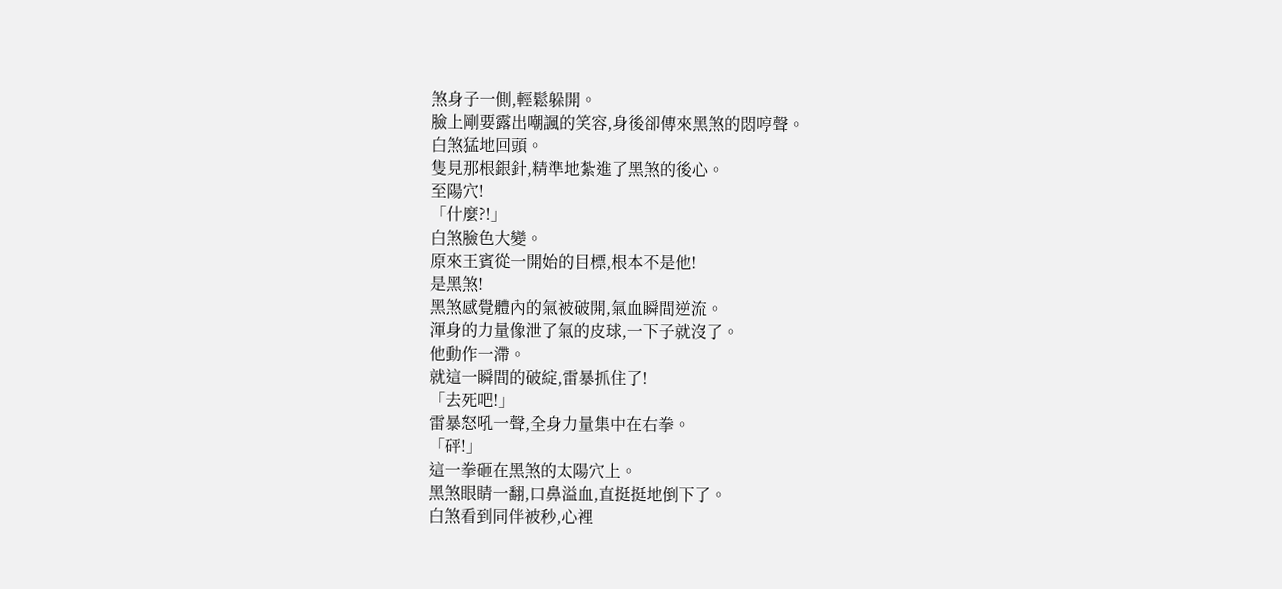煞身子一側,輕鬆躲開。
臉上剛要露出嘲諷的笑容,身後卻傳來黑煞的悶哼聲。
白煞猛地回頭。
隻見那根銀針,精準地紮進了黑煞的後心。
至陽穴!
「什麼?!」
白煞臉色大變。
原來王賓從一開始的目標,根本不是他!
是黑煞!
黑煞感覺體內的氣被破開,氣血瞬間逆流。
渾身的力量像泄了氣的皮球,一下子就沒了。
他動作一滯。
就這一瞬間的破綻,雷暴抓住了!
「去死吧!」
雷暴怒吼一聲,全身力量集中在右拳。
「砰!」
這一拳砸在黑煞的太陽穴上。
黑煞眼睛一翻,口鼻溢血,直挺挺地倒下了。
白煞看到同伴被秒,心裡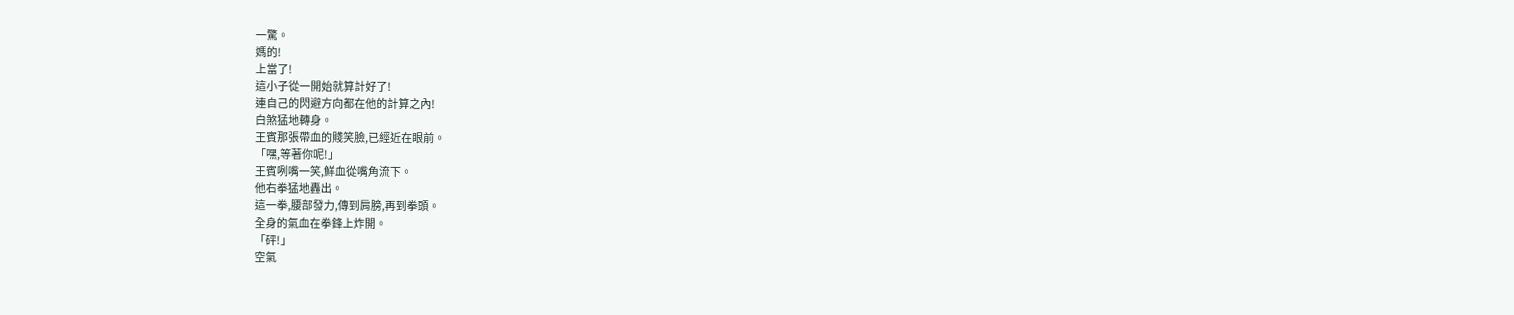一驚。
媽的!
上當了!
這小子從一開始就算計好了!
連自己的閃避方向都在他的計算之內!
白煞猛地轉身。
王賓那張帶血的賤笑臉,已經近在眼前。
「嘿,等著你呢!」
王賓咧嘴一笑,鮮血從嘴角流下。
他右拳猛地轟出。
這一拳,腰部發力,傳到肩膀,再到拳頭。
全身的氣血在拳鋒上炸開。
「砰!」
空氣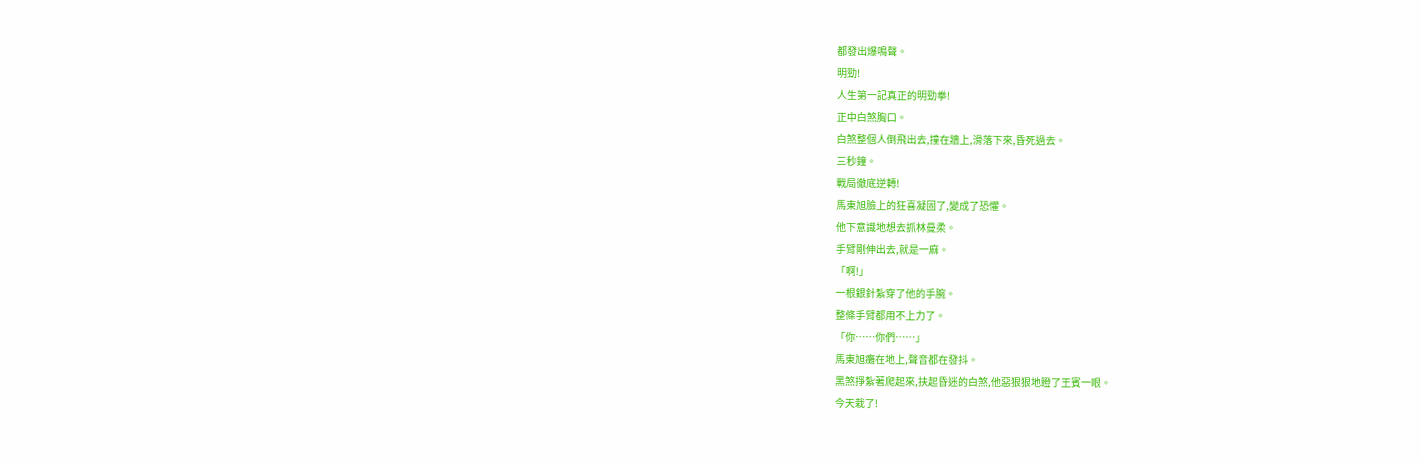都發出爆鳴聲。
明勁!
人生第一記真正的明勁拳!
正中白煞胸口。
白煞整個人倒飛出去,撞在牆上,滑落下來,昏死過去。
三秒鐘。
戰局徹底逆轉!
馬東旭臉上的狂喜凝固了,變成了恐懼。
他下意識地想去抓林曼柔。
手臂剛伸出去,就是一麻。
「啊!」
一根銀針紮穿了他的手腕。
整條手臂都用不上力了。
「你……你們……」
馬東旭癱在地上,聲音都在發抖。
黑煞掙紮著爬起來,扶起昏迷的白煞,他惡狠狠地瞪了王賓一眼。
今天栽了!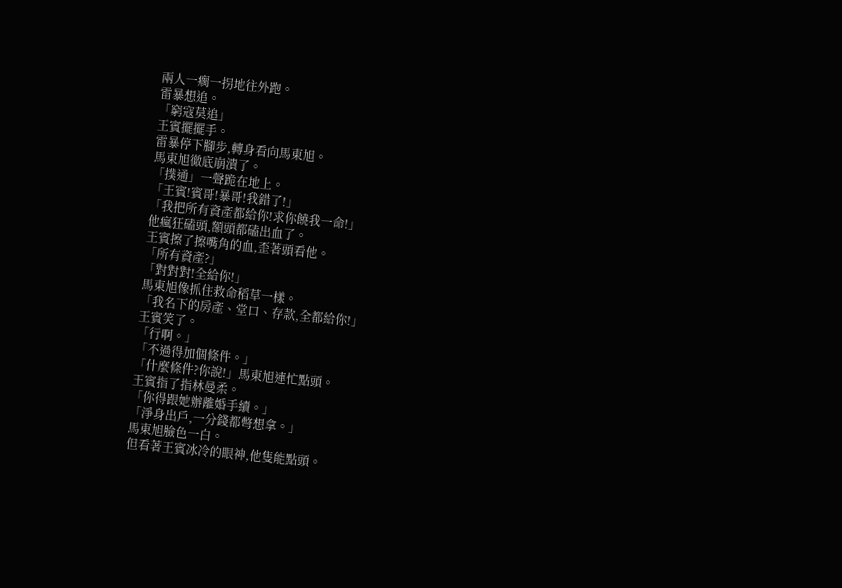兩人一瘸一拐地往外跑。
雷暴想追。
「窮寇莫追」
王賓擺擺手。
雷暴停下腳步,轉身看向馬東旭。
馬東旭徹底崩潰了。
「撲通」一聲跪在地上。
「王賓!賓哥!暴哥!我錯了!」
「我把所有資產都給你!求你饒我一命!」
他瘋狂磕頭,額頭都磕出血了。
王賓擦了擦嘴角的血,歪著頭看他。
「所有資產?」
「對對對!全給你!」
馬東旭像抓住救命稻草一樣。
「我名下的房產、堂口、存款,全都給你!」
王賓笑了。
「行啊。」
「不過得加個條件。」
「什麼條件?你說!」馬東旭連忙點頭。
王賓指了指林曼柔。
「你得跟她辦離婚手續。」
「淨身出戶,一分錢都彆想拿。」
馬東旭臉色一白。
但看著王賓冰冷的眼神,他隻能點頭。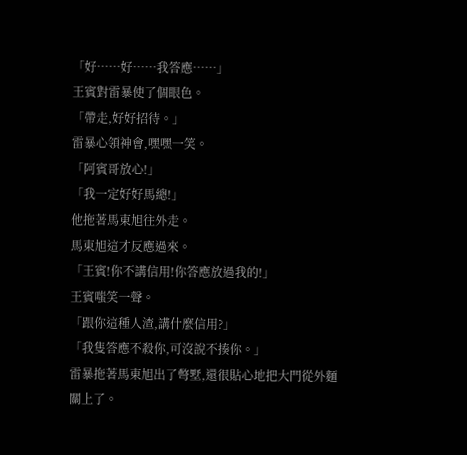「好……好……我答應……」
王賓對雷暴使了個眼色。
「帶走,好好招待。」
雷暴心領神會,嘿嘿一笑。
「阿賓哥放心!」
「我一定好好馬總!」
他拖著馬東旭往外走。
馬東旭這才反應過來。
「王賓!你不講信用!你答應放過我的!」
王賓嗤笑一聲。
「跟你這種人渣,講什麼信用?」
「我隻答應不殺你,可沒說不揍你。」
雷暴拖著馬東旭出了彆墅,還很貼心地把大門從外麵關上了。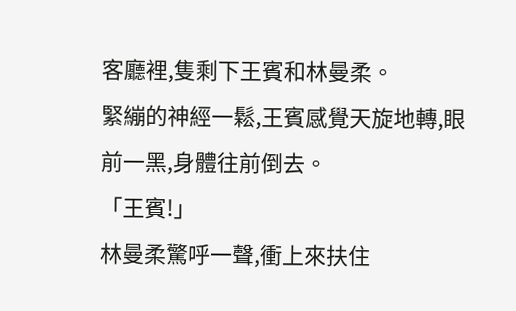客廳裡,隻剩下王賓和林曼柔。
緊繃的神經一鬆,王賓感覺天旋地轉,眼前一黑,身體往前倒去。
「王賓!」
林曼柔驚呼一聲,衝上來扶住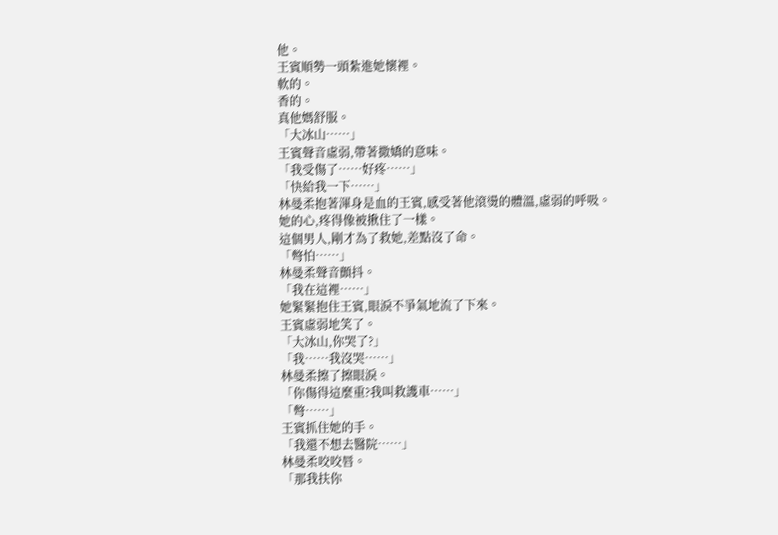他。
王賓順勢一頭紮進她懷裡。
軟的。
香的。
真他媽舒服。
「大冰山……」
王賓聲音虛弱,帶著撒嬌的意味。
「我受傷了……好疼……」
「快給我一下……」
林曼柔抱著渾身是血的王賓,感受著他滾燙的體溫,虛弱的呼吸。
她的心,疼得像被揪住了一樣。
這個男人,剛才為了救她,差點沒了命。
「彆怕……」
林曼柔聲音顫抖。
「我在這裡……」
她緊緊抱住王賓,眼淚不爭氣地流了下來。
王賓虛弱地笑了。
「大冰山,你哭了?」
「我……我沒哭……」
林曼柔擦了擦眼淚。
「你傷得這麼重?我叫救護車……」
「彆……」
王賓抓住她的手。
「我還不想去醫院……」
林曼柔咬咬唇。
「那我扶你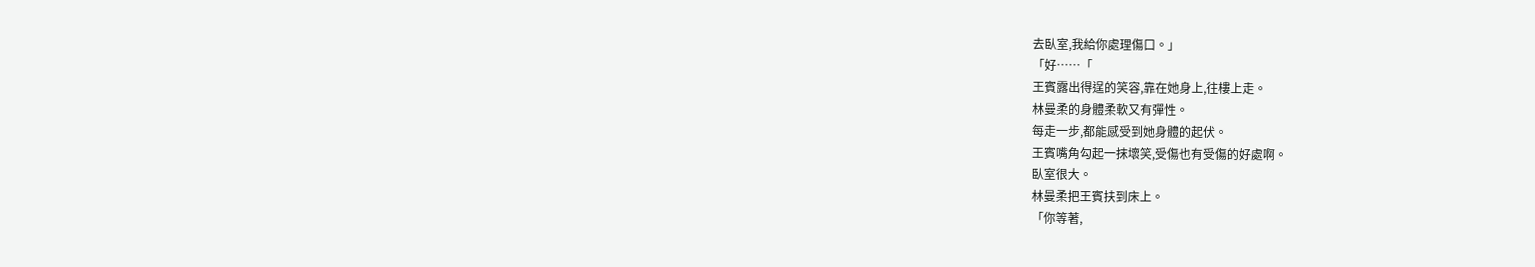去臥室,我給你處理傷口。」
「好……「
王賓露出得逞的笑容,靠在她身上,往樓上走。
林曼柔的身體柔軟又有彈性。
每走一步,都能感受到她身體的起伏。
王賓嘴角勾起一抹壞笑,受傷也有受傷的好處啊。
臥室很大。
林曼柔把王賓扶到床上。
「你等著,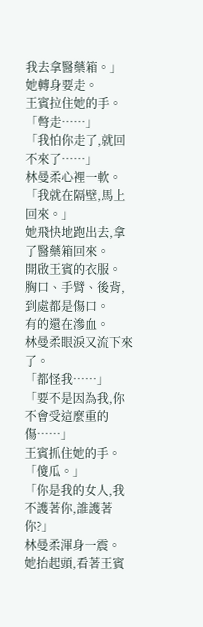我去拿醫藥箱。」
她轉身要走。
王賓拉住她的手。
「彆走……」
「我怕你走了,就回不來了……」
林曼柔心裡一軟。
「我就在隔壁,馬上回來。」
她飛快地跑出去,拿了醫藥箱回來。
開啟王賓的衣服。
胸口、手臂、後背,到處都是傷口。
有的還在滲血。
林曼柔眼淚又流下來了。
「都怪我……」
「要不是因為我,你不會受這麼重的傷……」
王賓抓住她的手。
「傻瓜。」
「你是我的女人,我不護著你,誰護著你?」
林曼柔渾身一震。
她抬起頭,看著王賓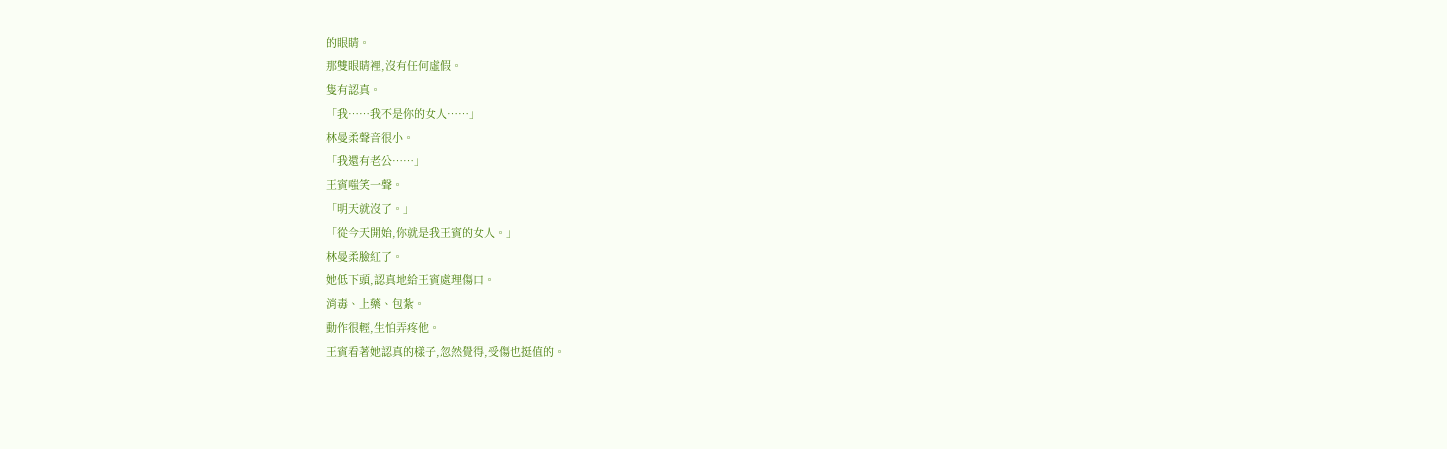的眼睛。
那雙眼睛裡,沒有任何虛假。
隻有認真。
「我……我不是你的女人……」
林曼柔聲音很小。
「我還有老公……」
王賓嗤笑一聲。
「明天就沒了。」
「從今天開始,你就是我王賓的女人。」
林曼柔臉紅了。
她低下頭,認真地給王賓處理傷口。
消毒、上藥、包紮。
動作很輕,生怕弄疼他。
王賓看著她認真的樣子,忽然覺得,受傷也挺值的。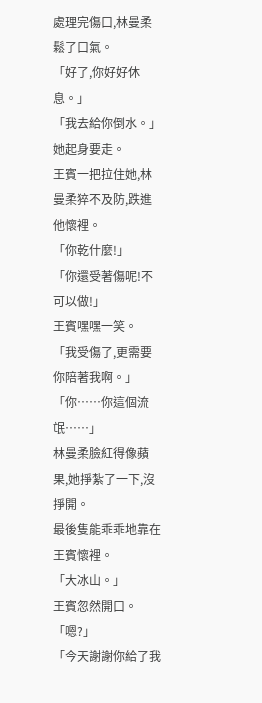處理完傷口,林曼柔鬆了口氣。
「好了,你好好休息。」
「我去給你倒水。」
她起身要走。
王賓一把拉住她,林曼柔猝不及防,跌進他懷裡。
「你乾什麼!」
「你還受著傷呢!不可以做!」
王賓嘿嘿一笑。
「我受傷了,更需要你陪著我啊。」
「你……你這個流氓……」
林曼柔臉紅得像蘋果,她掙紮了一下,沒掙開。
最後隻能乖乖地靠在王賓懷裡。
「大冰山。」
王賓忽然開口。
「嗯?」
「今天謝謝你給了我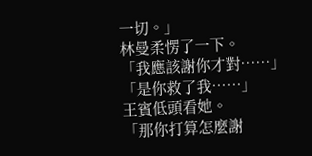一切。」
林曼柔愣了一下。
「我應該謝你才對……」
「是你救了我……」
王賓低頭看她。
「那你打算怎麼謝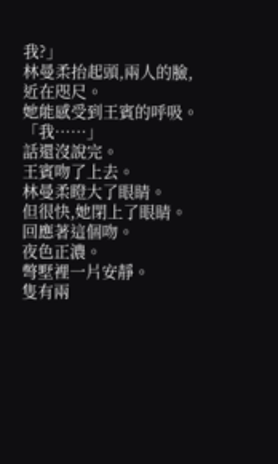我?」
林曼柔抬起頭,兩人的臉,近在咫尺。
她能感受到王賓的呼吸。
「我……」
話還沒說完。
王賓吻了上去。
林曼柔瞪大了眼睛。
但很快,她閉上了眼睛。
回應著這個吻。
夜色正濃。
彆墅裡一片安靜。
隻有兩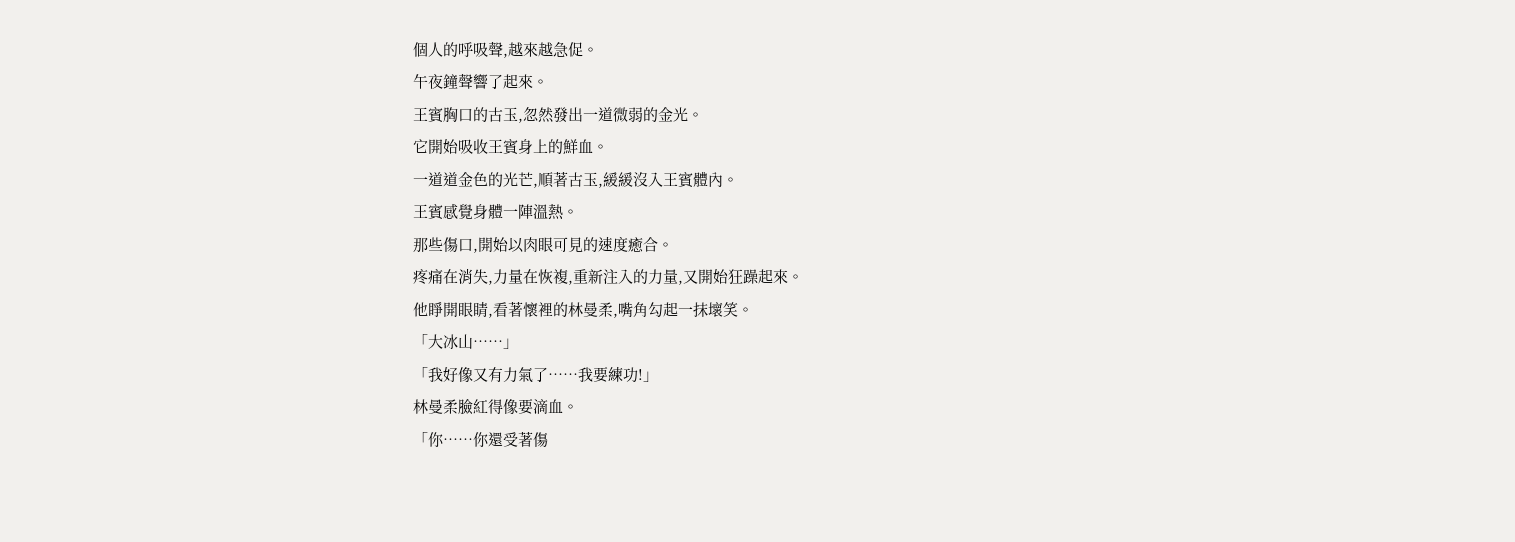個人的呼吸聲,越來越急促。
午夜鐘聲響了起來。
王賓胸口的古玉,忽然發出一道微弱的金光。
它開始吸收王賓身上的鮮血。
一道道金色的光芒,順著古玉,緩緩沒入王賓體內。
王賓感覺身體一陣溫熱。
那些傷口,開始以肉眼可見的速度癒合。
疼痛在消失,力量在恢複,重新注入的力量,又開始狂躁起來。
他睜開眼睛,看著懷裡的林曼柔,嘴角勾起一抹壞笑。
「大冰山……」
「我好像又有力氣了……我要練功!」
林曼柔臉紅得像要滴血。
「你……你還受著傷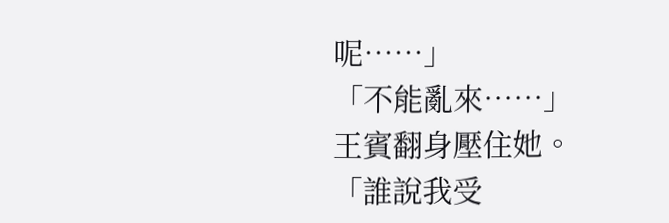呢……」
「不能亂來……」
王賓翻身壓住她。
「誰說我受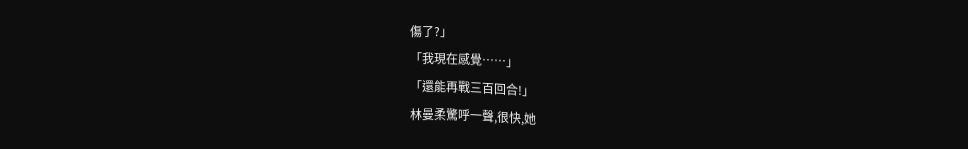傷了?」
「我現在感覺……」
「還能再戰三百回合!」
林曼柔驚呼一聲,很快,她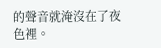的聲音就淹沒在了夜色裡。